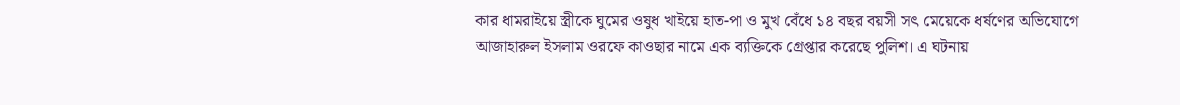কার ধামরাইয়ে স্ত্রীকে ঘুমের ওষুধ খাইয়ে হাত-পা ও মুখ বেঁধে ১৪ বছর বয়সী সৎ মেয়েকে ধর্ষণের অভিযোগে আজাহারুল ইসলাম ওরফে কাওছার নামে এক ব্যক্তিকে গ্রেপ্তার করেছে পুলিশ। এ ঘটনায়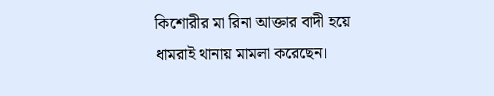কিশোরীর মা রিনা আক্তার বাদী হয়ে ধামরাই থানায় মামলা করেছেন।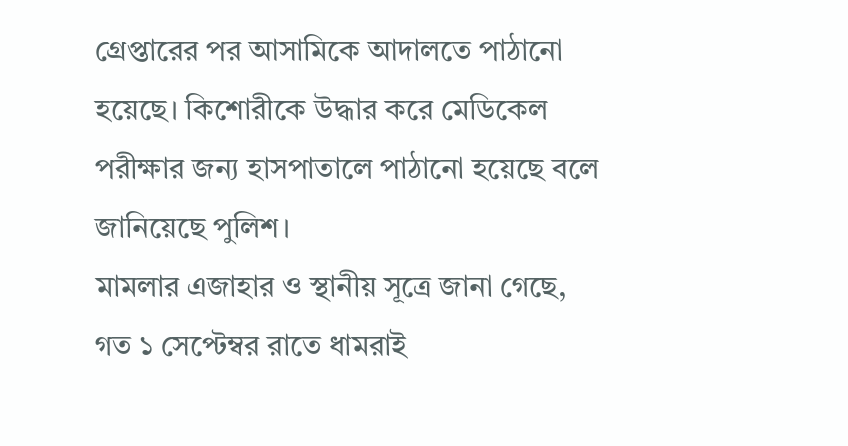গ্রেপ্তারের পর আসামিকে আদালতে পাঠানো হয়েছে। কিশোরীকে উদ্ধার করে মেডিকেল পরীক্ষার জন্য হাসপাতালে পাঠানো হয়েছে বলে জানিয়েছে পুলিশ।
মামলার এজাহার ও স্থানীয় সূত্রে জানা গেছে, গত ১ সেপ্টেম্বর রাতে ধামরাই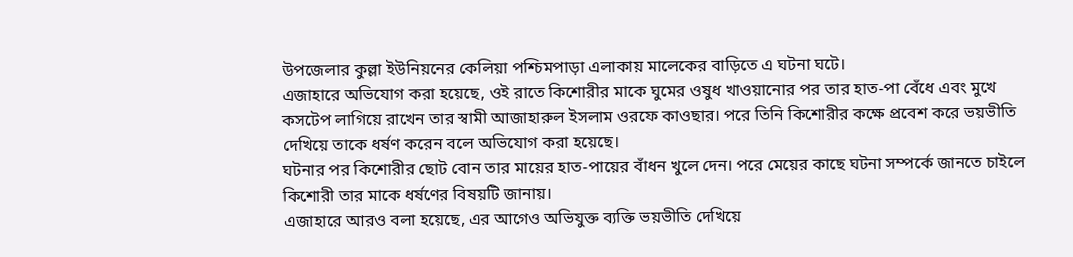উপজেলার কুল্লা ইউনিয়নের কেলিয়া পশ্চিমপাড়া এলাকায় মালেকের বাড়িতে এ ঘটনা ঘটে।
এজাহারে অভিযোগ করা হয়েছে, ওই রাতে কিশোরীর মাকে ঘুমের ওষুধ খাওয়ানোর পর তার হাত-পা বেঁধে এবং মুখে কসটেপ লাগিয়ে রাখেন তার স্বামী আজাহারুল ইসলাম ওরফে কাওছার। পরে তিনি কিশোরীর কক্ষে প্রবেশ করে ভয়ভীতি দেখিয়ে তাকে ধর্ষণ করেন বলে অভিযোগ করা হয়েছে।
ঘটনার পর কিশোরীর ছোট বোন তার মায়ের হাত-পায়ের বাঁধন খুলে দেন। পরে মেয়ের কাছে ঘটনা সম্পর্কে জানতে চাইলে কিশোরী তার মাকে ধর্ষণের বিষয়টি জানায়।
এজাহারে আরও বলা হয়েছে, এর আগেও অভিযুক্ত ব্যক্তি ভয়ভীতি দেখিয়ে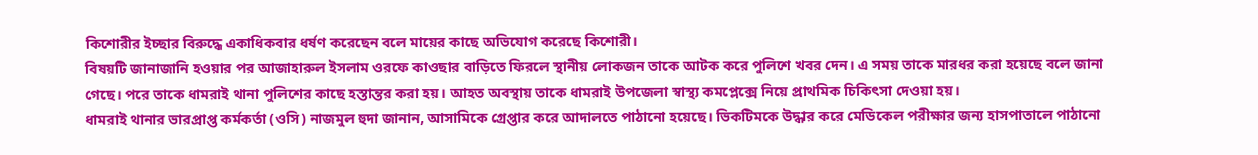কিশোরীর ইচ্ছার বিরুদ্ধে একাধিকবার ধর্ষণ করেছেন বলে মায়ের কাছে অভিযোগ করেছে কিশোরী।
বিষয়টি জানাজানি হওয়ার পর আজাহারুল ইসলাম ওরফে কাওছার বাড়িতে ফিরলে স্থানীয় লোকজন তাকে আটক করে পুলিশে খবর দেন। এ সময় তাকে মারধর করা হয়েছে বলে জানা গেছে। পরে তাকে ধামরাই থানা পুলিশের কাছে হস্তান্তর করা হয়। আহত অবস্থায় তাকে ধামরাই উপজেলা স্বাস্থ্য কমপ্লেক্সে নিয়ে প্রাথমিক চিকিৎসা দেওয়া হয়।
ধামরাই থানার ভারপ্রাপ্ত কর্মকর্তা (ওসি) নাজমুল হুদা জানান, আসামিকে গ্রেপ্তার করে আদালতে পাঠানো হয়েছে। ভিকটিমকে উদ্ধার করে মেডিকেল পরীক্ষার জন্য হাসপাতালে পাঠানো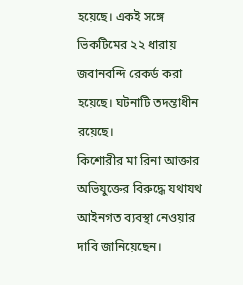হয়েছে। একই সঙ্গে ভিকটিমের ২২ ধারায় জবানবন্দি রেকর্ড করা হয়েছে। ঘটনাটি তদন্তাধীন রয়েছে।
কিশোরীর মা রিনা আক্তার অভিযুক্তের বিরুদ্ধে যথাযথ আইনগত ব্যবস্থা নেওয়ার দাবি জানিয়েছেন।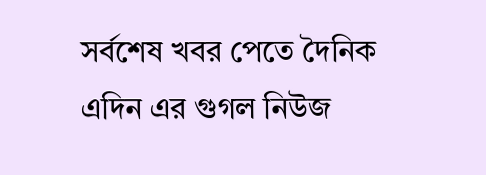সর্বশেষ খবর পেতে দৈনিক এদিন এর গুগল নিউজ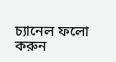চ্যানেল ফলো করুন